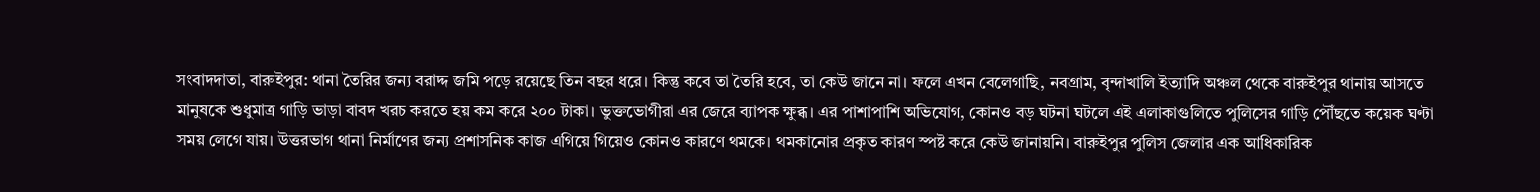সংবাদদাতা, বারুইপুর: থানা তৈরির জন্য বরাদ্দ জমি পড়ে রয়েছে তিন বছর ধরে। কিন্তু কবে তা তৈরি হবে, তা কেউ জানে না। ফলে এখন বেলেগাছি, নবগ্রাম, বৃন্দাখালি ইত্যাদি অঞ্চল থেকে বারুইপুর থানায় আসতে মানুষকে শুধুমাত্র গাড়ি ভাড়া বাবদ খরচ করতে হয় কম করে ২০০ টাকা। ভুক্তভোগীরা এর জেরে ব্যাপক ক্ষুব্ধ। এর পাশাপাশি অভিযোগ, কোনও বড় ঘটনা ঘটলে এই এলাকাগুলিতে পুলিসের গাড়ি পৌঁছতে কয়েক ঘণ্টা সময় লেগে যায়। উত্তরভাগ থানা নির্মাণের জন্য প্রশাসনিক কাজ এগিয়ে গিয়েও কোনও কারণে থমকে। থমকানোর প্রকৃত কারণ স্পষ্ট করে কেউ জানায়নি। বারুইপুর পুলিস জেলার এক আধিকারিক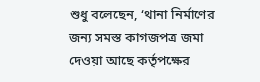শুধু বলেছেন, ‘থানা নির্মাণের জন্য সমস্ত কাগজপত্র জমা দেওয়া আছে কর্তৃপক্ষের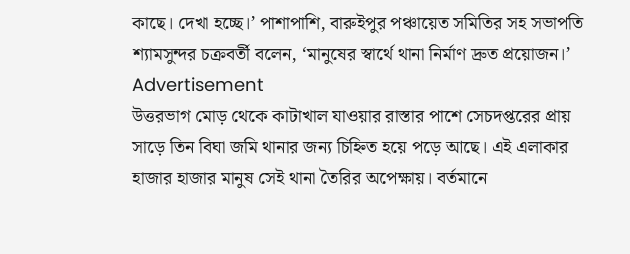কাছে। দেখা হচ্ছে।’ পাশাপাশি, বারুইপুর পঞ্চায়েত সমিতির সহ সভাপতি শ্যামসুন্দর চক্রবর্তী বলেন, ‘মানুষের স্বার্থে থানা নির্মাণ দ্রুত প্রয়োজন।’
Advertisement
উত্তরভাগ মোড় থেকে কাটাখাল যাওয়ার রাস্তার পাশে সেচদপ্তরের প্রায় সাড়ে তিন বিঘা জমি থানার জন্য চিহ্নিত হয়ে পড়ে আছে। এই এলাকার হাজার হাজার মানুষ সেই থানা তৈরির অপেক্ষায়। বর্তমানে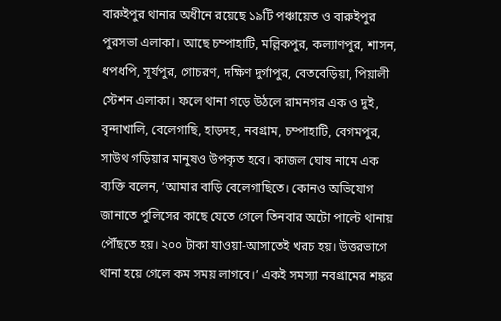বারুইপুর থানার অধীনে রয়েছে ১৯টি পঞ্চায়েত ও বারুইপুর পুরসভা এলাকা। আছে চম্পাহাটি, মল্লিকপুর, কল্যাণপুর, শাসন, ধপধপি, সূর্যপুর, গোচরণ, দক্ষিণ দুর্গাপুর, বেতবেড়িয়া, পিয়ালী স্টেশন এলাকা। ফলে থানা গড়ে উঠলে রামনগর এক ও দুই, বৃন্দাখালি, বেলেগাছি, হাড়দহ, নবগ্রাম, চম্পাহাটি, বেগমপুর, সাউথ গড়িয়ার মানুষও উপকৃত হবে। কাজল ঘোষ নামে এক ব্যক্তি বলেন, ‘আমার বাড়ি বেলেগাছিতে। কোনও অভিযোগ জানাতে পুলিসের কাছে যেতে গেলে তিনবার অটো পাল্টে থানায় পৌঁছতে হয়। ২০০ টাকা যাওয়া-আসাতেই খরচ হয়। উত্তরভাগে থানা হয়ে গেলে কম সময় লাগবে।’ একই সমস্যা নবগ্রামের শঙ্কর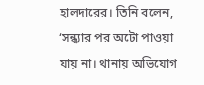হালদারের। তিনি বলেন, ‘সন্ধ্যার পর অটো পাওয়া যায় না। থানায় অভিযোগ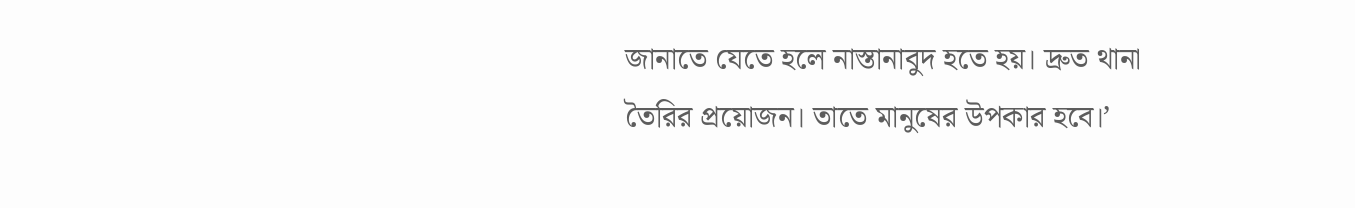জানাতে যেতে হলে নাস্তানাবুদ হতে হয়। দ্রুত থানা তৈরির প্রয়োজন। তাতে মানুষের উপকার হবে।’